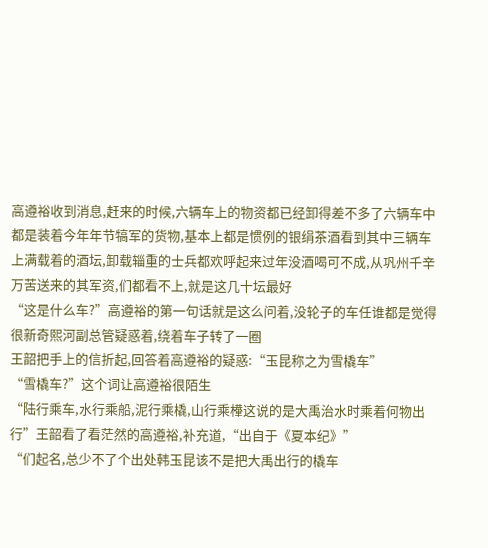高遵裕收到消息,赶来的时候,六辆车上的物资都已经卸得差不多了六辆车中都是装着今年年节犒军的货物,基本上都是惯例的银绢茶酒看到其中三辆车上满载着的酒坛,卸载辎重的士兵都欢呼起来过年没酒喝可不成,从巩州千辛万苦送来的其军资,们都看不上,就是这几十坛最好
“这是什么车?”高遵裕的第一句话就是这么问着,没轮子的车任谁都是觉得很新奇熙河副总管疑惑着,绕着车子转了一圈
王韶把手上的信折起,回答着高遵裕的疑惑:“玉昆称之为雪橇车”
“雪橇车?”这个词让高遵裕很陌生
“陆行乘车,水行乘船,泥行乘橇,山行乘檋这说的是大禹治水时乘着何物出行”王韶看了看茫然的高遵裕,补充道,“出自于《夏本纪》”
“们起名,总少不了个出处韩玉昆该不是把大禹出行的橇车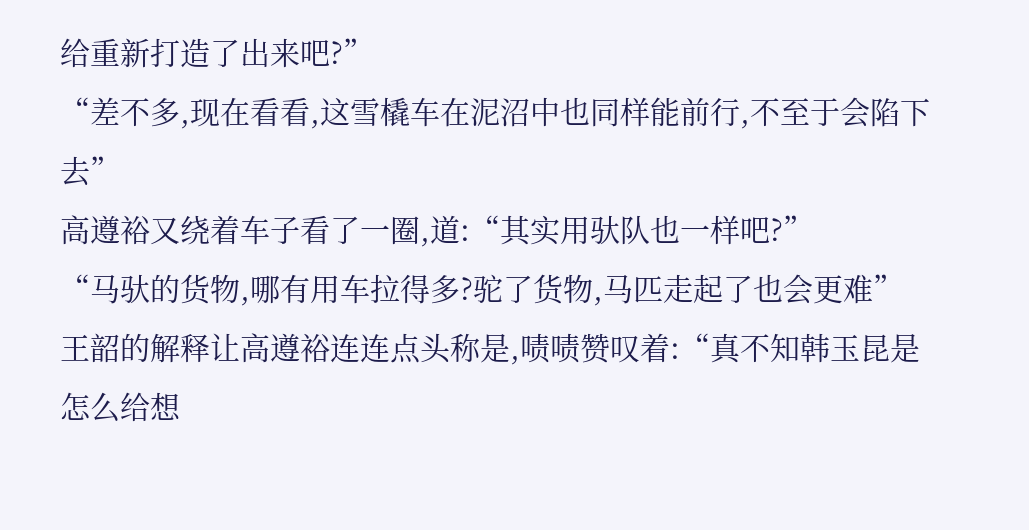给重新打造了出来吧?”
“差不多,现在看看,这雪橇车在泥沼中也同样能前行,不至于会陷下去”
高遵裕又绕着车子看了一圈,道:“其实用驮队也一样吧?”
“马驮的货物,哪有用车拉得多?驼了货物,马匹走起了也会更难”
王韶的解释让高遵裕连连点头称是,啧啧赞叹着:“真不知韩玉昆是怎么给想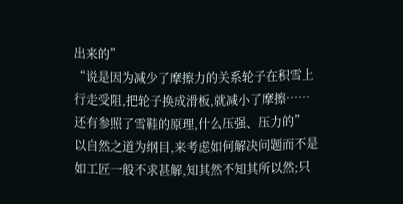出来的”
“说是因为减少了摩擦力的关系轮子在积雪上行走受阻,把轮子换成滑板,就减小了摩擦……还有参照了雪鞋的原理,什么压强、压力的”
以自然之道为纲目,来考虑如何解决问题而不是如工匠一般不求甚解,知其然不知其所以然;只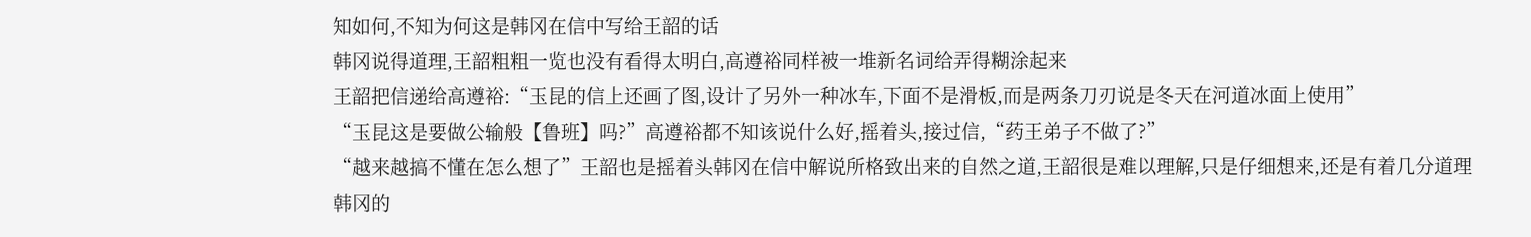知如何,不知为何这是韩冈在信中写给王韶的话
韩冈说得道理,王韶粗粗一览也没有看得太明白,高遵裕同样被一堆新名词给弄得糊涂起来
王韶把信递给高遵裕:“玉昆的信上还画了图,设计了另外一种冰车,下面不是滑板,而是两条刀刃说是冬天在河道冰面上使用”
“玉昆这是要做公输般【鲁班】吗?”高遵裕都不知该说什么好,摇着头,接过信,“药王弟子不做了?”
“越来越搞不懂在怎么想了”王韶也是摇着头韩冈在信中解说所格致出来的自然之道,王韶很是难以理解,只是仔细想来,还是有着几分道理
韩冈的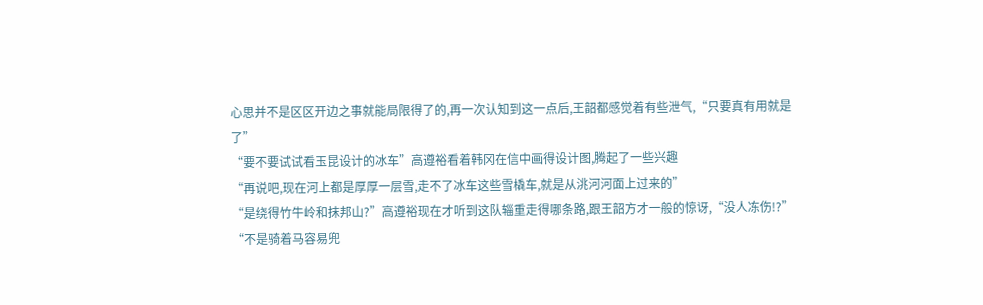心思并不是区区开边之事就能局限得了的,再一次认知到这一点后,王韶都感觉着有些泄气,“只要真有用就是了”
“要不要试试看玉昆设计的冰车”高遵裕看着韩冈在信中画得设计图,腾起了一些兴趣
“再说吧,现在河上都是厚厚一层雪,走不了冰车这些雪橇车,就是从洮河河面上过来的”
“是绕得竹牛岭和抹邦山?”高遵裕现在才听到这队辎重走得哪条路,跟王韶方才一般的惊讶,“没人冻伤!?”
“不是骑着马容易兜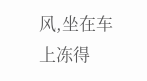风,坐在车上冻得